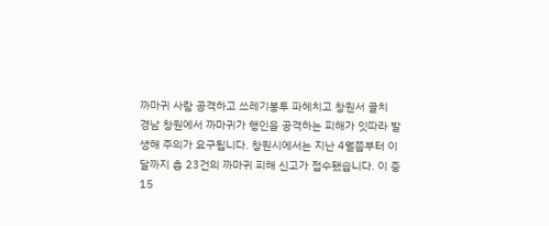까마귀 사람 공격하고 쓰레기봉투 파헤치고 창원서 골치
경남 창원에서 까마귀가 행인을 공격하는 피해가 잇따라 발생해 주의가 요구됩니다. 창원시에서는 지난 4월쯤부터 이달까지 총 23건의 까마귀 피해 신고가 접수됐습니다. 이 중 15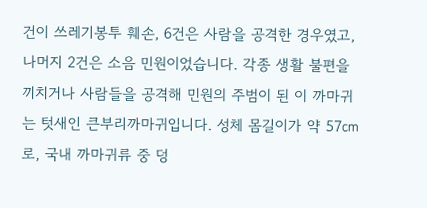건이 쓰레기봉투 훼손, 6건은 사람을 공격한 경우였고, 나머지 2건은 소음 민원이었습니다. 각종 생활 불편을 끼치거나 사람들을 공격해 민원의 주범이 된 이 까마귀는 텃새인 큰부리까마귀입니다. 성체 몸길이가 약 57㎝로, 국내 까마귀류 중 덩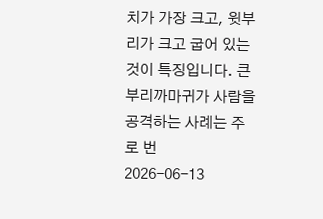치가 가장 크고, 윗부리가 크고 굽어 있는 것이 특징입니다. 큰부리까마귀가 사람을 공격하는 사례는 주로 번
2026-06-13